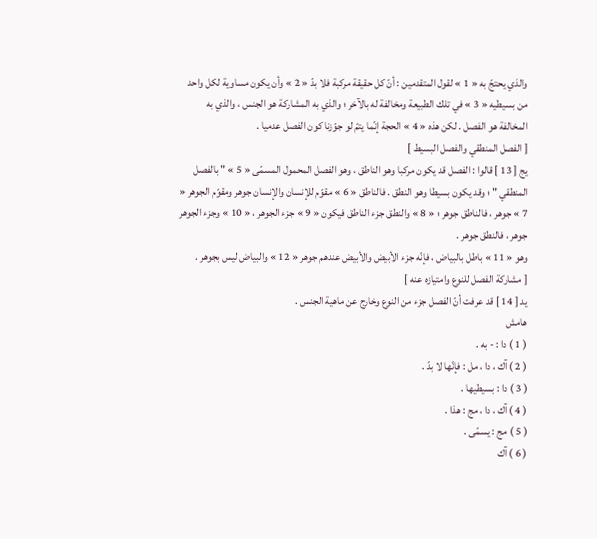والذي يحتجّ به « 1 » لقول المتقدمين : أنّ كل حقيقة مركبة فلا بدّ « 2 » وأن يكون مساوية لكل واحد من بسيطيه « 3 » في تلك الطبيعة ومخالفة له بالآخر ؛ والذي به المشاركة هو الجنس ، والذي به المخالفة هو الفصل . لكن هذه « 4 » الحجة إنّما يتمّ لو جوّزنا كون الفصل عدميا .
[ الفصل المنطقي والفصل البسيط ]
يج [ 13 ] قالوا : الفصل قد يكون مركبا وهو الناطق ، وهو الفصل المحمول المسمّى « 5 » " بالفصل المنطقي " ؛ وقد يكون بسيطا وهو النطق . فالناطق « 6 » مقوّم للإنسان والإنسان جوهر ومقوّم الجوهر « 7 » جوهر ، فالناطق جوهر ؛ « 8 » والنطق جزء الناطق فيكون « 9 » جزء الجوهر ، « 10 » وجزء الجوهر جوهر ، فالنطق جوهر .
وهو « 11 » باطل بالبياض ، فإنّه جزء الأبيض والأبيض عندهم جوهر « 12 » والبياض ليس بجوهر .
[ مشاركة الفصل للنوع وامتيازه عنه ]
يد [ 14 ] قد عرفت أنّ الفصل جزء من النوع وخارج عن ماهية الجنس .
هامش
( 1 ) دا : - به .
( 2 ) آك ، دا ، مل : فإنّها لا بدّ .
( 3 ) دا : بسيطيها .
( 4 ) آك ، دا ، مج : هذا .
( 5 ) مج : يسمّى .
( 6 ) آك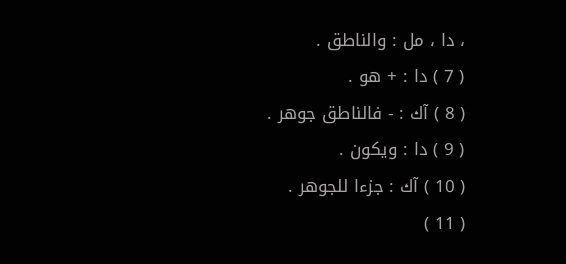، دا ، مل : والناطق .
( 7 ) دا : + هو .
( 8 ) آك : - فالناطق جوهر .
( 9 ) دا : ويكون .
( 10 ) آك : جزءا للجوهر .
( 11 )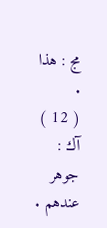مج : هذا .
( 12 ) آك : جوهر عندهم .